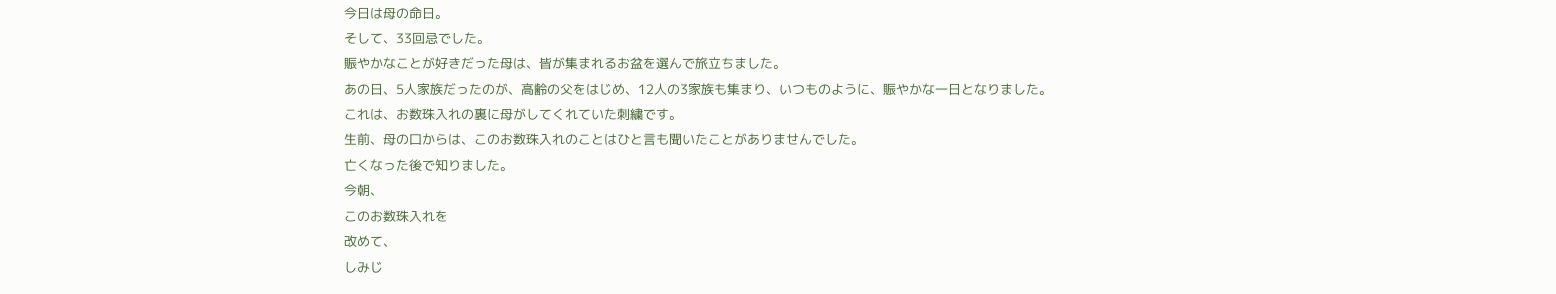今日は母の命日。
そして、33回忌でした。
賑やかなことが好きだった母は、皆が集まれるお盆を選んで旅立ちました。
あの日、5人家族だったのが、高齢の父をはじめ、12人の3家族も集まり、いつものように、賑やかな一日となりました。
これは、お数珠入れの裏に母がしてくれていた刺繍です。
生前、母の口からは、このお数珠入れのことはひと言も聞いたことがありませんでした。
亡くなった後で知りました。
今朝、
このお数珠入れを
改めて、
しみじ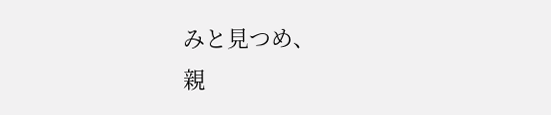みと見つめ、
親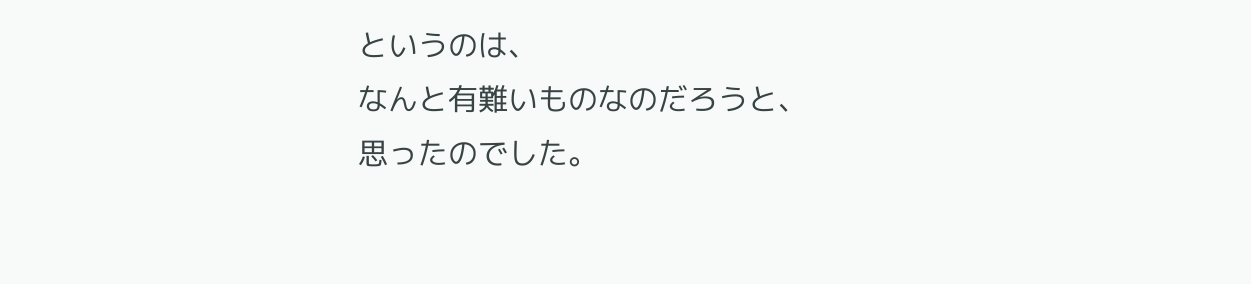というのは、
なんと有難いものなのだろうと、
思ったのでした。